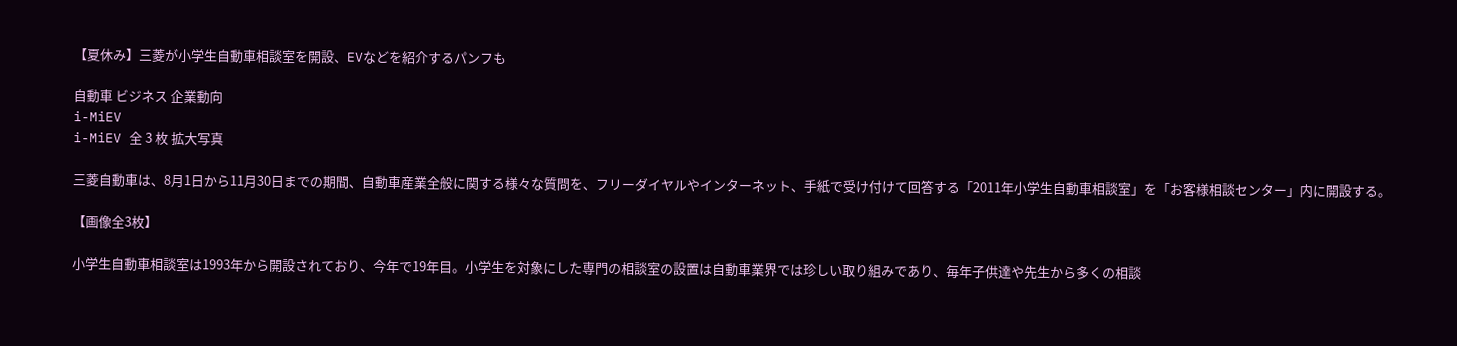【夏休み】三菱が小学生自動車相談室を開設、EVなどを紹介するパンフも

自動車 ビジネス 企業動向
i-MiEV
i-MiEV 全 3 枚 拡大写真

三菱自動車は、8月1日から11月30日までの期間、自動車産業全般に関する様々な質問を、フリーダイヤルやインターネット、手紙で受け付けて回答する「2011年小学生自動車相談室」を「お客様相談センター」内に開設する。

【画像全3枚】

小学生自動車相談室は1993年から開設されており、今年で19年目。小学生を対象にした専門の相談室の設置は自動車業界では珍しい取り組みであり、毎年子供達や先生から多くの相談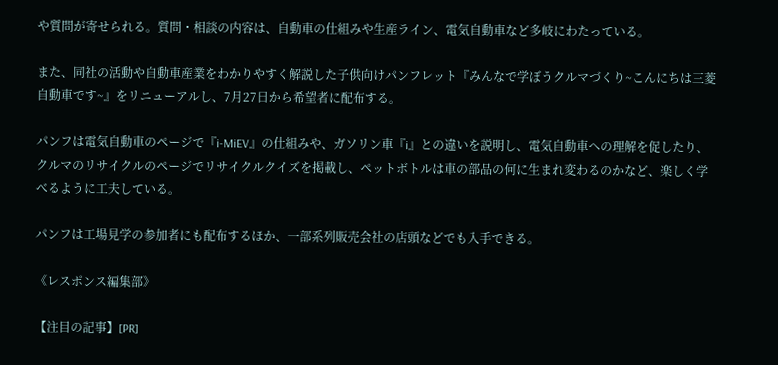や質問が寄せられる。質問・相談の内容は、自動車の仕組みや生産ライン、電気自動車など多岐にわたっている。

また、同社の活動や自動車産業をわかりやすく解説した子供向けパンフレット『みんなで学ぼうクルマづくり~こんにちは三菱自動車です~』をリニューアルし、7月27日から希望者に配布する。

パンフは電気自動車のページで『i-MiEV』の仕組みや、ガソリン車『i』との違いを説明し、電気自動車への理解を促したり、クルマのリサイクルのページでリサイクルクイズを掲載し、ペットボトルは車の部品の何に生まれ変わるのかなど、楽しく学べるように工夫している。

パンフは工場見学の参加者にも配布するほか、一部系列販売会社の店頭などでも入手できる。

《レスポンス編集部》

【注目の記事】[PR]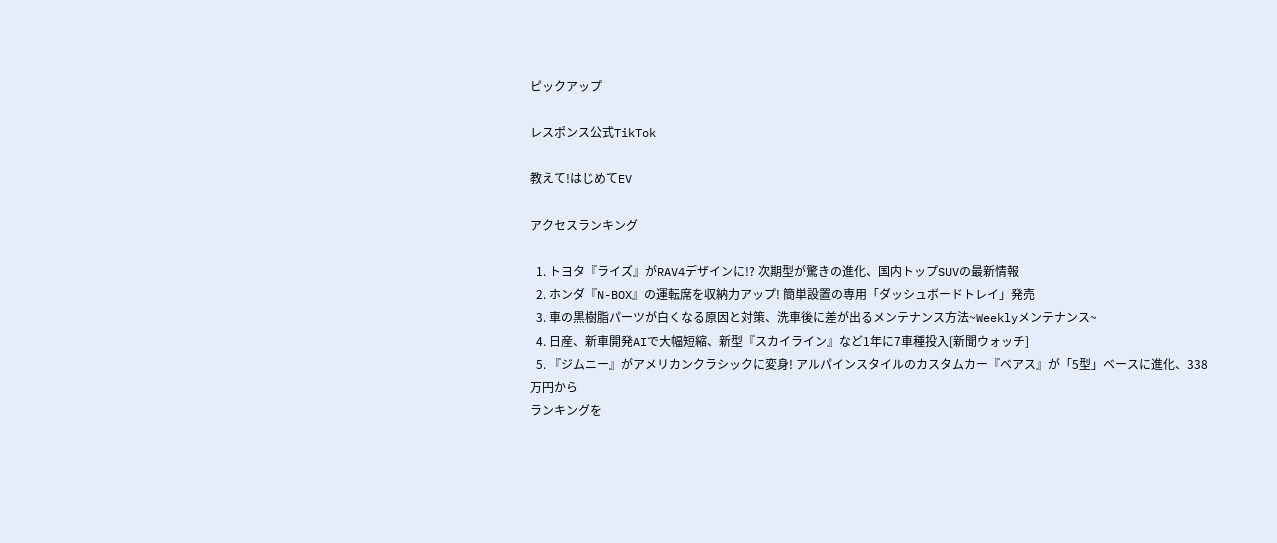ピックアップ

レスポンス公式TikTok

教えて!はじめてEV

アクセスランキング

  1. トヨタ『ライズ』がRAV4デザインに!? 次期型が驚きの進化、国内トップSUVの最新情報
  2. ホンダ『N-BOX』の運転席を収納力アップ! 簡単設置の専用「ダッシュボードトレイ」発売
  3. 車の黒樹脂パーツが白くなる原因と対策、洗車後に差が出るメンテナンス方法~Weeklyメンテナンス~
  4. 日産、新車開発AIで大幅短縮、新型『スカイライン』など1年に7車種投入[新聞ウォッチ]
  5. 『ジムニー』がアメリカンクラシックに変身! アルパインスタイルのカスタムカー『ベアス』が「5型」ベースに進化、338万円から
ランキングを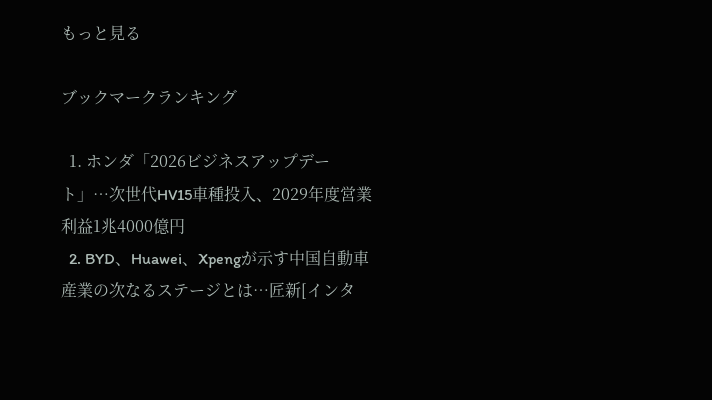もっと見る

ブックマークランキング

  1. ホンダ「2026ビジネスアップデート」…次世代HV15車種投入、2029年度営業利益1兆4000億円
  2. BYD、Huawei、Xpengが示す中国自動車産業の次なるステージとは…匠新[インタ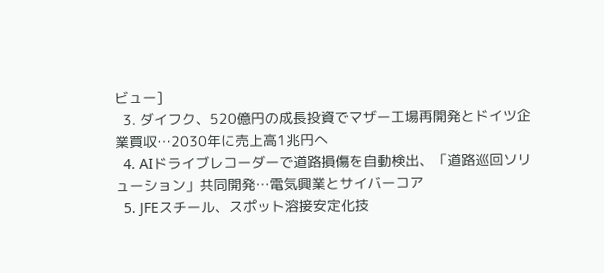ビュー]
  3. ダイフク、520億円の成長投資でマザー工場再開発とドイツ企業買収…2030年に売上高1兆円へ
  4. AIドライブレコーダーで道路損傷を自動検出、「道路巡回ソリューション」共同開発…電気興業とサイバーコア
  5. JFEスチール、スポット溶接安定化技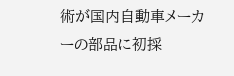術が国内自動車メーカーの部品に初採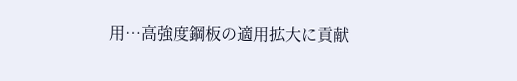用…高強度鋼板の適用拡大に貢献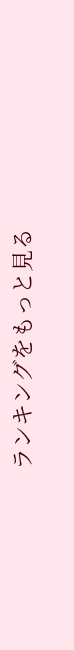ランキングをもっと見る